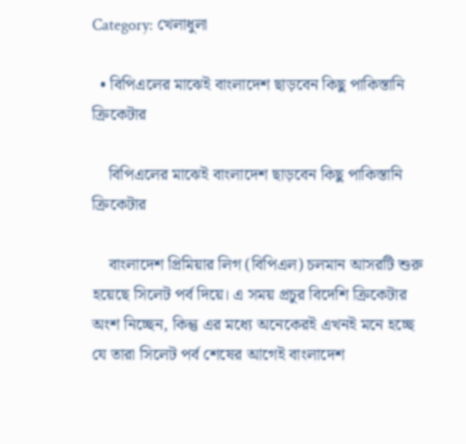Category: খেলাধুলা

  • বিপিএলের মাঝেই বাংলাদেশ ছাড়বেন কিছু পাকিস্তানি ক্রিকেটার

    বিপিএলের মাঝেই বাংলাদেশ ছাড়বেন কিছু পাকিস্তানি ক্রিকেটার

    বাংলাদেশ প্রিমিয়ার লিগ (বিপিএল) চলমান আসরটি শুরু হয়েছে সিলেট পর্ব দিয়ে। এ সময় প্রচুর বিদেশি ক্রিকেটার অংশ নিচ্ছেন, কিন্তু এর মধ্যে অনেকেরই এখনই মনে হচ্ছে যে তারা সিলেট পর্ব শেষের আগেই বাংলাদেশ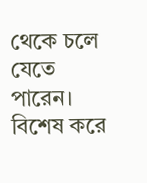থেকে চলে যেতে পারেন। বিশেষ করে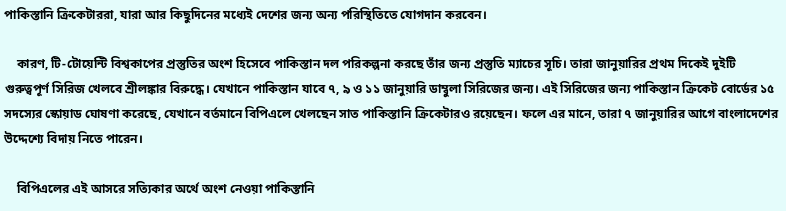পাকিস্তানি ক্রিকেটাররা, যারা আর কিছুদিনের মধ্যেই দেশের জন্য অন্য পরিস্থিতিতে যোগদান করবেন।

    কারণ, টি-টোয়েন্টি বিশ্বকাপের প্রস্তুতির অংশ হিসেবে পাকিস্তান দল পরিকল্পনা করছে তাঁর জন্য প্রস্তুতি ম্যাচের সূচি। তারা জানুয়ারির প্রথম দিকেই দুইটি গুরুত্বপূর্ণ সিরিজ খেলবে শ্রীলঙ্কার বিরুদ্ধে। যেখানে পাকিস্তান যাবে ৭, ৯ ও ১১ জানুয়ারি ডাম্বুলা সিরিজের জন্য। এই সিরিজের জন্য পাকিস্তান ক্রিকেট বোর্ডের ১৫ সদস্যের স্কোয়াড ঘোষণা করেছে, যেখানে বর্তমানে বিপিএলে খেলছেন সাত পাকিস্তানি ক্রিকেটারও রয়েছেন। ফলে এর মানে, তারা ৭ জানুয়ারির আগে বাংলাদেশের উদ্দেশ্যে বিদায় নিতে পারেন।

    বিপিএলের এই আসরে সত্যিকার অর্থে অংশ নেওয়া পাকিস্তানি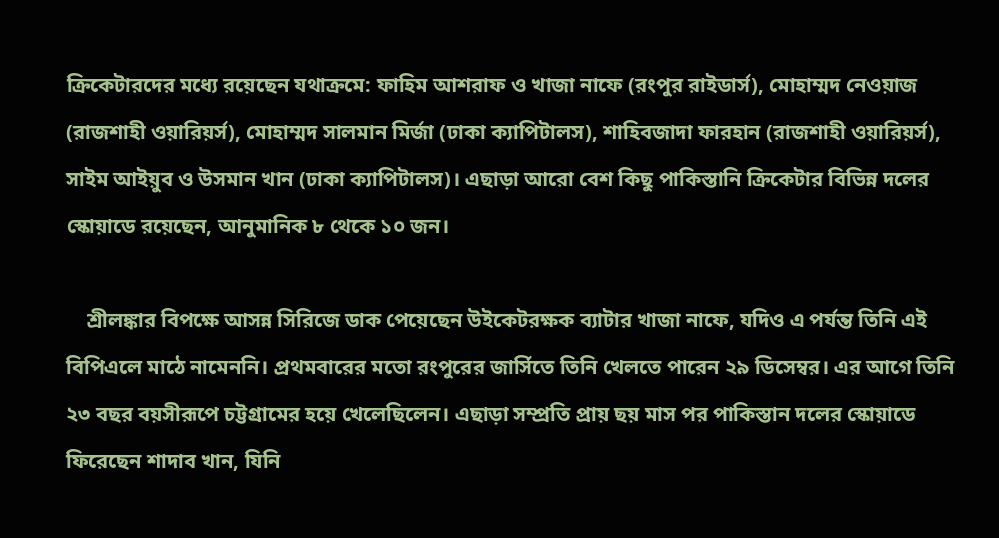ক্রিকেটারদের মধ্যে রয়েছেন যথাক্রমে: ফাহিম আশরাফ ও খাজা নাফে (রংপুর রাইডার্স), মোহাম্মদ নেওয়াজ (রাজশাহী ওয়ারিয়র্স), মোহাম্মদ সালমান মির্জা (ঢাকা ক্যাপিটালস), শাহিবজাদা ফারহান (রাজশাহী ওয়ারিয়র্স), সাইম আইয়ুব ও উসমান খান (ঢাকা ক্যাপিটালস)। এছাড়া আরো বেশ কিছু পাকিস্তানি ক্রিকেটার বিভিন্ন দলের স্কোয়াডে রয়েছেন, আনুমানিক ৮ থেকে ১০ জন।

    শ্রীলঙ্কার বিপক্ষে আসন্ন সিরিজে ডাক পেয়েছেন উইকেটরক্ষক ব্যাটার খাজা নাফে, যদিও এ পর্যন্ত তিনি এই বিপিএলে মাঠে নামেননি। প্রথমবারের মতো রংপুরের জার্সিতে তিনি খেলতে পারেন ২৯ ডিসেম্বর। এর আগে তিনি ২৩ বছর বয়সীরূপে চট্টগ্রামের হয়ে খেলেছিলেন। এছাড়া সম্প্রতি প্রায় ছয় মাস পর পাকিস্তান দলের স্কোয়াডে ফিরেছেন শাদাব খান, যিনি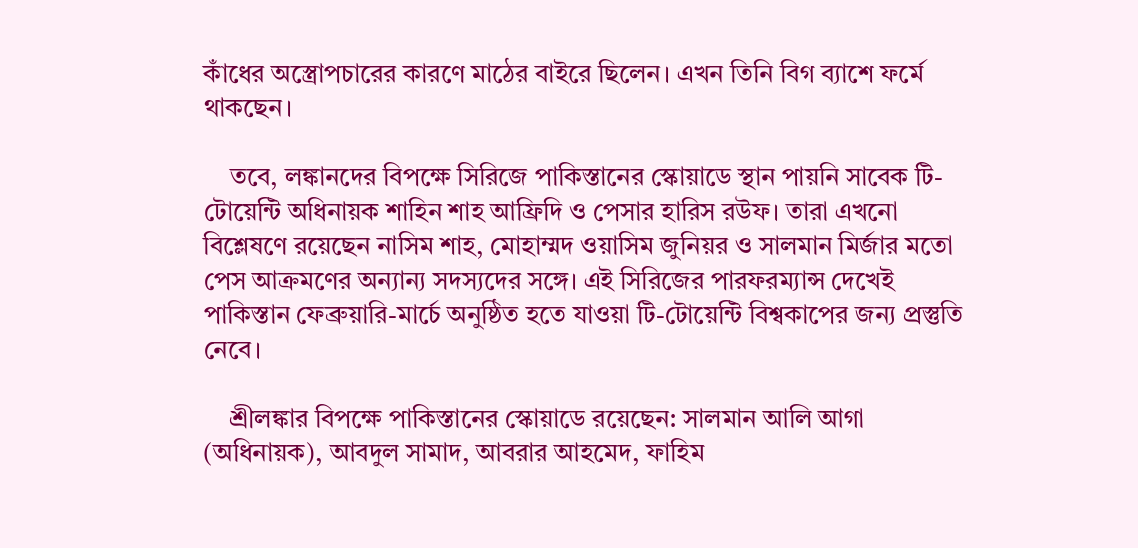কাঁধের অস্ত্রোপচারের কারণে মাঠের বাইরে ছিলেন। এখন তিনি বিগ ব্যাশে ফর্মে থাকছেন।

    তবে, লঙ্কানদের বিপক্ষে সিরিজে পাকিস্তানের স্কোয়াডে স্থান পায়নি সাবেক টি-টোয়েন্টি অধিনায়ক শাহিন শাহ আফ্রিদি ও পেসার হারিস রউফ। তারা এখনো বিশ্লেষণে রয়েছেন নাসিম শাহ, মোহাম্মদ ওয়াসিম জুনিয়র ও সালমান মির্জার মতো পেস আক্রমণের অন্যান্য সদস্যদের সঙ্গে। এই সিরিজের পারফরম্যান্স দেখেই পাকিস্তান ফেব্রুয়ারি-মার্চে অনুষ্ঠিত হতে যাওয়া টি-টোয়েন্টি বিশ্বকাপের জন্য প্রস্তুতি নেবে।

    শ্রীলঙ্কার বিপক্ষে পাকিস্তানের স্কোয়াডে রয়েছেন: সালমান আলি আগা (অধিনায়ক), আবদুল সামাদ, আবরার আহমেদ, ফাহিম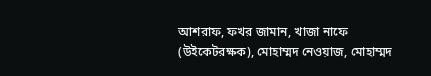আশরাফ, ফখর জামান, খাজা নাফে (উইকেটরক্ষক), মোহাম্মদ নেওয়াজ, মোহাম্মদ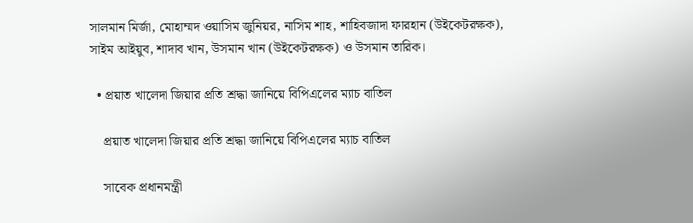সালমান মির্জা, মোহাম্মদ ওয়াসিম জুনিয়র, নাসিম শাহ, শাহিবজাদা ফারহান (উইকেটরক্ষক), সাইম আইয়ুব, শাদাব খান, উসমান খান (উইকেটরক্ষক) ও উসমান তারিক।

  • প্রয়াত খালেদা জিয়ার প্রতি শ্রদ্ধা জানিয়ে বিপিএলের ম্যাচ বাতিল

    প্রয়াত খালেদা জিয়ার প্রতি শ্রদ্ধা জানিয়ে বিপিএলের ম্যাচ বাতিল

    সাবেক প্রধানমন্ত্রী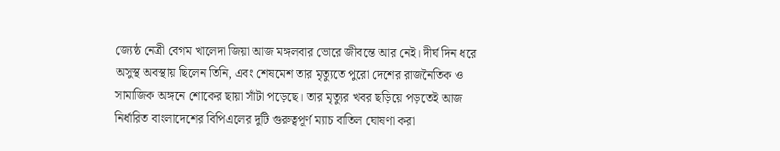জ্যেষ্ঠ নেত্রী বেগম খালেদা জিয়া আজ মঙ্গলবার ভোরে জীবন্তে আর নেই। দীর্ঘ দিন ধরে অসুস্থ অবস্থায় ছিলেন তিনি, এবং শেষমেশ তার মৃত্যুতে পুরো দেশের রাজনৈতিক ও সামাজিক অঙ্গনে শোকের ছায়া সাঁটা পড়েছে। তার মৃত্যুর খবর ছড়িয়ে পড়তেই আজ নির্ধারিত বাংলাদেশের বিপিএলের দুটি গুরুত্বপূর্ণ ম্যাচ বাতিল ঘোষণা করা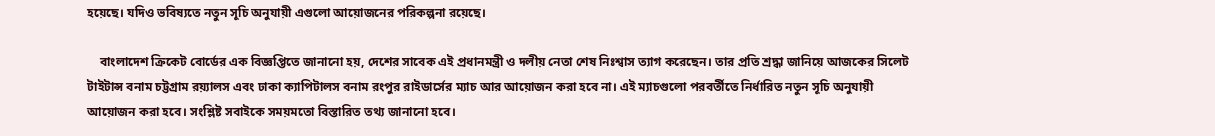হয়েছে। যদিও ভবিষ্যতে নতুন সূচি অনুযায়ী এগুলো আয়োজনের পরিকল্পনা রয়েছে।

    বাংলাদেশ ক্রিকেট বোর্ডের এক বিজ্ঞপ্তিতে জানানো হয়, দেশের সাবেক এই প্রধানমন্ত্রী ও দলীয় নেতা শেষ নিঃশ্বাস ত্যাগ করেছেন। তার প্রতি শ্রদ্ধা জানিয়ে আজকের সিলেট টাইটান্স বনাম চট্টগ্রাম রয়্যালস এবং ঢাকা ক্যাপিটালস বনাম রংপুর রাইডার্সের ম্যাচ আর আয়োজন করা হবে না। এই ম্যাচগুলো পরবর্তীতে নির্ধারিত নতুন সূচি অনুযায়ী আয়োজন করা হবে। সংশ্লিষ্ট সবাইকে সময়মতো বিস্তারিত তথ্য জানানো হবে।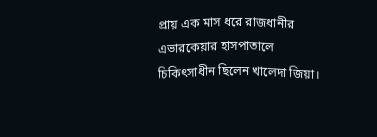প্রায় এক মাস ধরে রাজধানীর এভারকেয়ার হাসপাতালে চিকিৎসাধীন ছিলেন খালেদা জিয়া।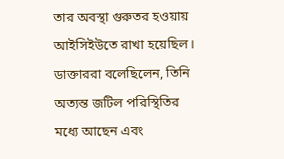তার অবস্থা গুরুতর হওয়ায় আইসিইউতে রাখা হয়েছিল। ডাক্তাররা বলেছিলেন, তিনি অত্যন্ত জটিল পরিস্থিতির মধ্যে আছেন এবং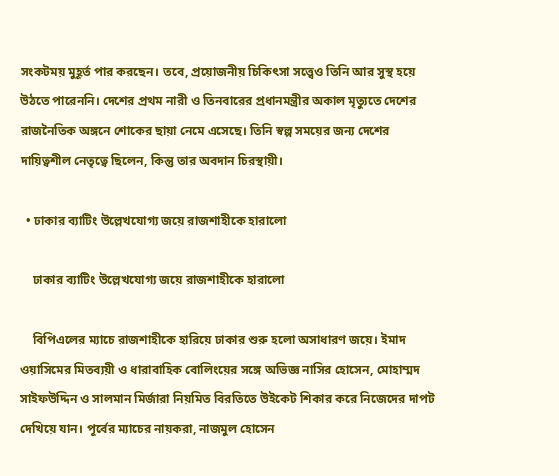সংকটময় মুহূর্ত পার করছেন। তবে, প্রয়োজনীয় চিকিৎসা সত্ত্বেও তিনি আর সুস্থ হয়ে উঠতে পারেননি। দেশের প্রথম নারী ও তিনবারের প্রধানমন্ত্রীর অকাল মৃত্যুতে দেশের রাজনৈতিক অঙ্গনে শোকের ছায়া নেমে এসেছে। তিনি স্বল্প সময়ের জন্য দেশের দায়িত্বশীল নেতৃত্বে ছিলেন, কিন্তু তার অবদান চিরস্থায়ী।

  • ঢাকার ব্যাটিং উল্লেখযোগ্য জয়ে রাজশাহীকে হারালো

    ঢাকার ব্যাটিং উল্লেখযোগ্য জয়ে রাজশাহীকে হারালো

    বিপিএলের ম্যাচে রাজশাহীকে হারিয়ে ঢাকার শুরু হলো অসাধারণ জয়ে। ইমাদ ওয়াসিমের মিতব্যয়ী ও ধারাবাহিক বোলিংয়ের সঙ্গে অভিজ্ঞ নাসির হোসেন, মোহাম্মদ সাইফউদ্দিন ও সালমান মির্জারা নিয়মিত বিরতিতে উইকেট শিকার করে নিজেদের দাপট দেখিয়ে যান। পূর্বের ম্যাচের নায়করা, নাজমুল হোসেন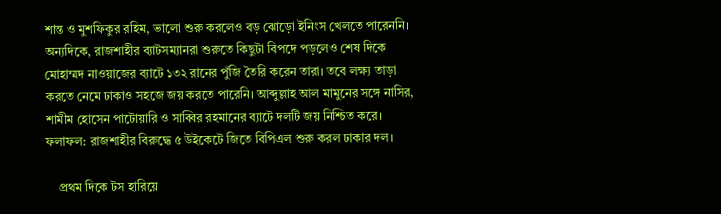শান্ত ও মুশফিকুর রহিম, ভালো শুরু করলেও বড় ঝোড়ো ইনিংস খেলতে পারেননি। অন্যদিকে, রাজশাহীর ব্যাটসম্যানরা শুরুতে কিছুটা বিপদে পড়লেও শেষ দিকে মোহাম্মদ নাওয়াজের ব্যাটে ১৩২ রানের পুঁজি তৈরি করেন তারা। তবে লক্ষ্য তাড়া করতে নেমে ঢাকাও সহজে জয় করতে পারেনি। আব্দুল্লাহ আল মামুনের সঙ্গে নাসির, শামীম হোসেন পাটোয়ারি ও সাব্বির রহমানের ব্যাটে দলটি জয় নিশ্চিত করে। ফলাফল: রাজশাহীর বিরুদ্ধে ৫ উইকেটে জিতে বিপিএল শুরু করল ঢাকার দল।

    প্রথম দিকে টস হারিয়ে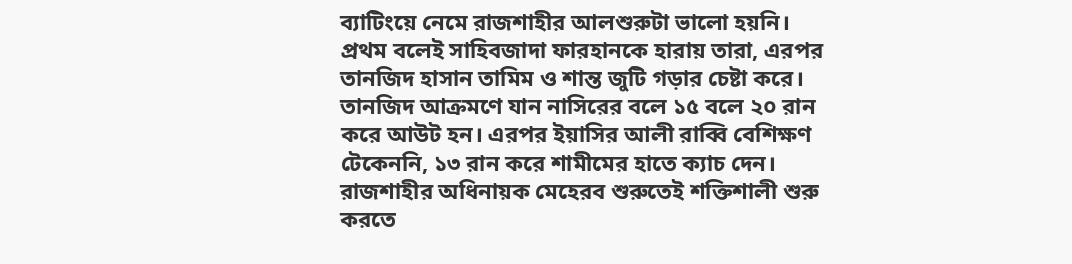ব্যাটিংয়ে নেমে রাজশাহীর আলশুরুটা ভালো হয়নি। প্রথম বলেই সাহিবজাদা ফারহানকে হারায় তারা, এরপর তানজিদ হাসান তামিম ও শান্ত জুটি গড়ার চেষ্টা করে। তানজিদ আক্রমণে যান নাসিরের বলে ১৫ বলে ২০ রান করে আউট হন। এরপর ইয়াসির আলী রাব্বি বেশিক্ষণ টেকেননি, ১৩ রান করে শামীমের হাতে ক্যাচ দেন। রাজশাহীর অধিনায়ক মেহেরব শুরুতেই শক্তিশালী শুরু করতে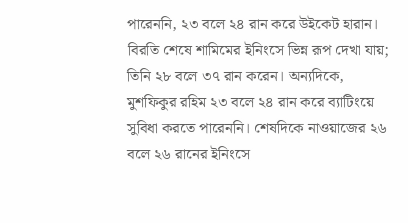পারেননি, ২৩ বলে ২৪ রান করে উইকেট হারান। বিরতি শেষে শামিমের ইনিংসে ভিন্ন রূপ দেখা যায়; তিনি ২৮ বলে ৩৭ রান করেন। অন্যদিকে, মুশফিকুর রহিম ২৩ বলে ২৪ রান করে ব্যাটিংয়ে সুবিধা করতে পারেননি। শেষদিকে নাওয়াজের ২৬ বলে ২৬ রানের ইনিংসে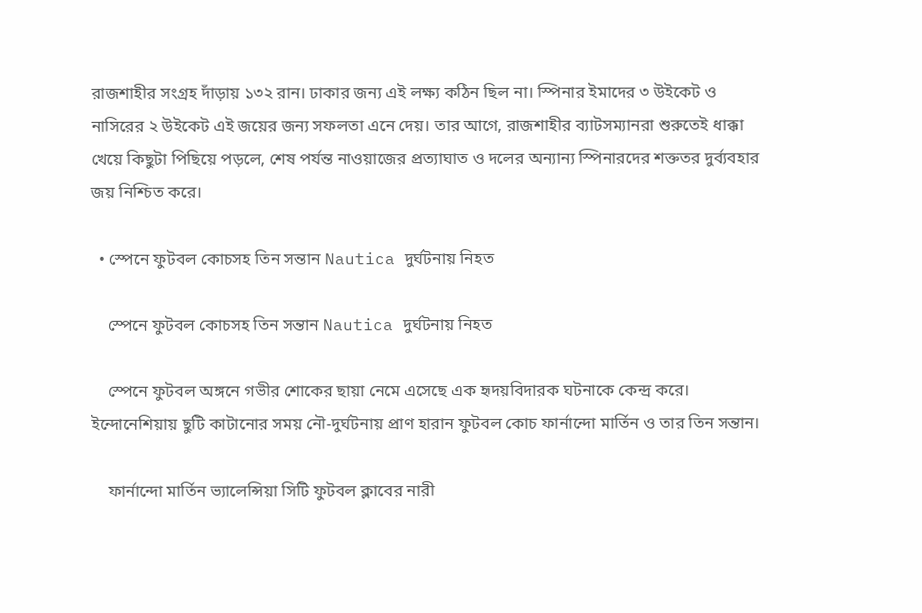রাজশাহীর সংগ্রহ দাঁড়ায় ১৩২ রান। ঢাকার জন্য এই লক্ষ্য কঠিন ছিল না। স্পিনার ইমাদের ৩ উইকেট ও নাসিরের ২ উইকেট এই জয়ের জন্য সফলতা এনে দেয়। তার আগে, রাজশাহীর ব্যাটসম্যানরা শুরুতেই ধাক্কা খেয়ে কিছুটা পিছিয়ে পড়লে, শেষ পর্যন্ত নাওয়াজের প্রত্যাঘাত ও দলের অন্যান্য স্পিনারদের শক্ততর দুর্ব্যবহার জয় নিশ্চিত করে।

  • স্পেনে ফুটবল কোচসহ তিন সন্তান Nautica দুর্ঘটনায় নিহত

    স্পেনে ফুটবল কোচসহ তিন সন্তান Nautica দুর্ঘটনায় নিহত

    স্পেনে ফুটবল অঙ্গনে গভীর শোকের ছায়া নেমে এসেছে এক হৃদয়বিদারক ঘটনাকে কেন্দ্র করে। ইন্দোনেশিয়ায় ছুটি কাটানোর সময় নৌ-দুর্ঘটনায় প্রাণ হারান ফুটবল কোচ ফার্নান্দো মার্তিন ও তার তিন সন্তান।

    ফার্নান্দো মার্তিন ভ্যালেন্সিয়া সিটি ফুটবল ক্লাবের নারী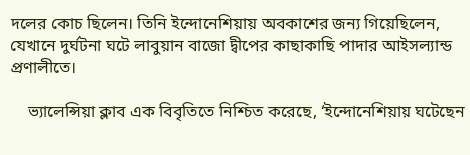দলের কোচ ছিলেন। তিনি ইন্দোনেশিয়ায় অবকাশের জন্য গিয়েছিলেন, যেখানে দুর্ঘটনা ঘটে লাবুয়ান বাজো দ্বীপের কাছাকাছি পাদার আইসল্যান্ড প্রণালীতে।

    ভ্যালেন্সিয়া ক্লাব এক বিবৃতিতে নিশ্চিত করেছে, ‘ইন্দোনেশিয়ায় ঘটেছেন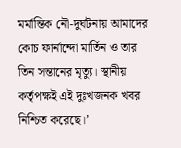মর্মান্তিক নৌ-দুর্ঘটনায় আমাদের কোচ ফার্নান্দো মার্তিন ও তার তিন সন্তানের মৃত্যু। স্থানীয় কর্তৃপক্ষই এই দুঃখজনক খবর নিশ্চিত করেছে।’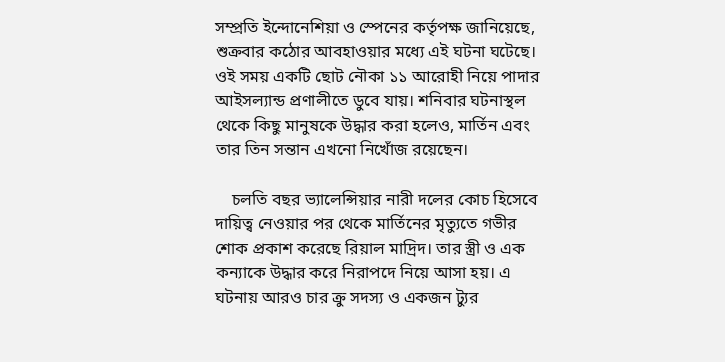সম্প্রতি ইন্দোনেশিয়া ও স্পেনের কর্তৃপক্ষ জানিয়েছে, শুক্রবার কঠোর আবহাওয়ার মধ্যে এই ঘটনা ঘটেছে। ওই সময় একটি ছোট নৌকা ১১ আরোহী নিয়ে পাদার আইসল্যান্ড প্রণালীতে ডুবে যায়। শনিবার ঘটনাস্থল থেকে কিছু মানুষকে উদ্ধার করা হলেও, মার্তিন এবং তার তিন সন্তান এখনো নিখোঁজ রয়েছেন।

    চলতি বছর ভ্যালেন্সিয়ার নারী দলের কোচ হিসেবে দায়িত্ব নেওয়ার পর থেকে মার্তিনের মৃত্যুতে গভীর শোক প্রকাশ করেছে রিয়াল মাদ্রিদ। তার স্ত্রী ও এক কন্যাকে উদ্ধার করে নিরাপদে নিয়ে আসা হয়। এ ঘটনায় আরও চার ক্রু সদস্য ও একজন ট্যুর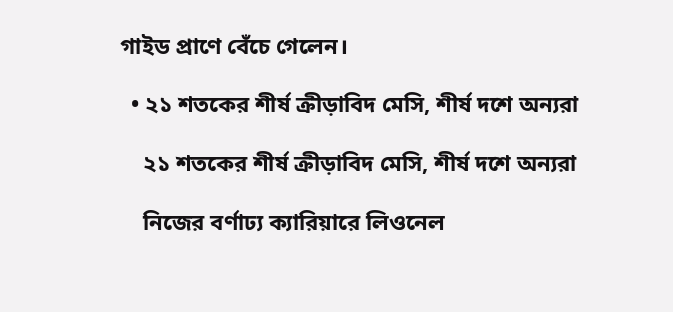গাইড প্রাণে বেঁচে গেলেন।

  • ২১ শতকের শীর্ষ ক্রীড়াবিদ মেসি, শীর্ষ দশে অন্যরা

    ২১ শতকের শীর্ষ ক্রীড়াবিদ মেসি, শীর্ষ দশে অন্যরা

    নিজের বর্ণাঢ্য ক্যারিয়ারে লিওনেল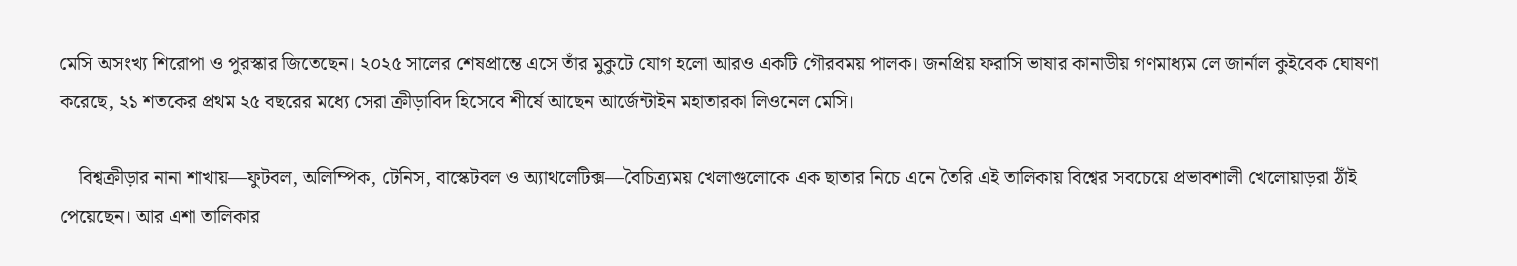মেসি অসংখ্য শিরোপা ও পুরস্কার জিতেছেন। ২০২৫ সালের শেষপ্রান্তে এসে তাঁর মুকুটে যোগ হলো আরও একটি গৌরবময় পালক। জনপ্রিয় ফরাসি ভাষার কানাডীয় গণমাধ্যম লে জার্নাল কুইবেক ঘোষণা করেছে, ২১ শতকের প্রথম ২৫ বছরের মধ্যে সেরা ক্রীড়াবিদ হিসেবে শীর্ষে আছেন আর্জেন্টাইন মহাতারকা লিওনেল মেসি।

    বিশ্বক্রীড়ার নানা শাখায়—ফুটবল, অলিম্পিক, টেনিস, বাস্কেটবল ও অ্যাথলেটিক্স—বৈচিত্র্যময় খেলাগুলোকে এক ছাতার নিচে এনে তৈরি এই তালিকায় বিশ্বের সবচেয়ে প্রভাবশালী খেলোয়াড়রা ঠাঁই পেয়েছেন। আর এশা তালিকার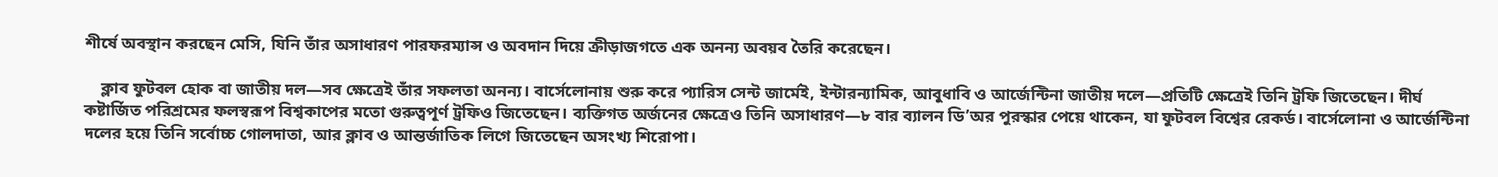শীর্ষে অবস্থান করছেন মেসি, যিনি তাঁর অসাধারণ পারফরম্যান্স ও অবদান দিয়ে ক্রীড়াজগতে এক অনন্য অবয়ব তৈরি করেছেন।

    ক্লাব ফুটবল হোক বা জাতীয় দল—সব ক্ষেত্রেই তাঁর সফলতা অনন্য। বার্সেলোনায় শুরু করে প্যারিস সেন্ট জার্মেই, ইন্টারন্যামিক, আবুধাবি ও আর্জেন্টিনা জাতীয় দলে—প্রতিটি ক্ষেত্রেই তিনি ট্রফি জিতেছেন। দীর্ঘ কষ্টার্জিত পরিশ্রমের ফলস্বরূপ বিশ্বকাপের মতো গুরুত্বপূর্ণ ট্রফিও জিতেছেন। ব্যক্তিগত অর্জনের ক্ষেত্রেও তিনি অসাধারণ—৮ বার ব্যালন ডি’অর পুরস্কার পেয়ে থাকেন, যা ফুটবল বিশ্বের রেকর্ড। বার্সেলোনা ও আর্জেন্টিনা দলের হয়ে তিনি সর্বোচ্চ গোলদাতা, আর ক্লাব ও আন্তর্জাতিক লিগে জিতেছেন অসংখ্য শিরোপা।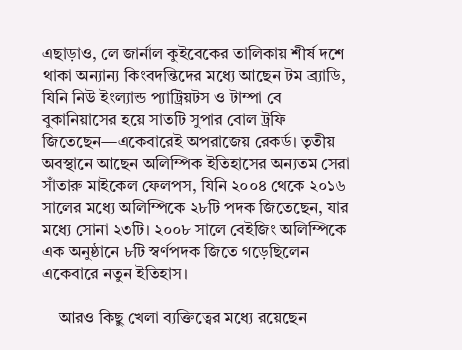এছাড়াও, লে জার্নাল কুইবেকের তালিকায় শীর্ষ দশে থাকা অন্যান্য কিংবদন্তিদের মধ্যে আছেন টম ব্র্যাডি, যিনি নিউ ইংল্যান্ড প্যাট্রিয়টস ও টাম্পা বে বুকানিয়াসের হয়ে সাতটি সুপার বোল ট্রফি জিতেছেন—একেবারেই অপরাজেয় রেকর্ড। তৃতীয় অবস্থানে আছেন অলিম্পিক ইতিহাসের অন্যতম সেরা সাঁতারু মাইকেল ফেলপস, যিনি ২০০৪ থেকে ২০১৬ সালের মধ্যে অলিম্পিকে ২৮টি পদক জিতেছেন, যার মধ্যে সোনা ২৩টি। ২০০৮ সালে বেইজিং অলিম্পিকে এক অনুষ্ঠানে ৮টি স্বর্ণপদক জিতে গড়েছিলেন একেবারে নতুন ইতিহাস।

    আরও কিছু খেলা ব্যক্তিত্বের মধ্যে রয়েছেন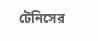টেনিসের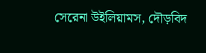সেরেনা উইলিয়ামস, দৌড়বিদ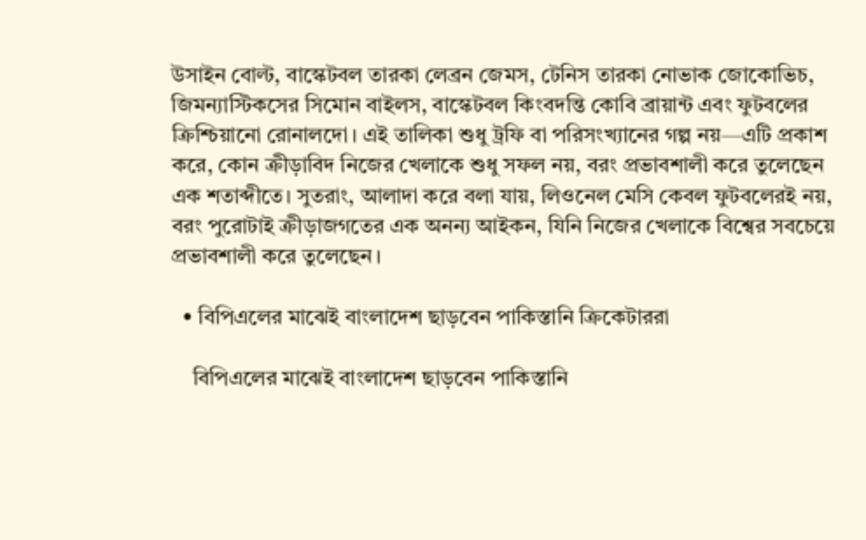উসাইন বোল্ট, বাস্কেটবল তারকা লেব্রন জেমস, টেনিস তারকা নোভাক জোকোভিচ, জিমন্যাস্টিকসের সিমোন বাইলস, বাস্কেটবল কিংবদন্তি কোবি ব্রায়ান্ট এবং ফুটবলের ক্রিশ্চিয়ানো রোনালদো। এই তালিকা শুধু ট্রফি বা পরিসংখ্যানের গল্প নয়—এটি প্রকাশ করে, কোন ক্রীড়াবিদ নিজের খেলাকে শুধু সফল নয়, বরং প্রভাবশালী করে তুলেছেন এক শতাব্দীতে। সুতরাং, আলাদা করে বলা যায়, লিওনেল মেসি কেবল ফুটবলেরই নয়, বরং পুরোটাই ক্রীড়াজগতের এক অনন্য আইকন, যিনি নিজের খেলাকে বিশ্বের সবচেয়ে প্রভাবশালী করে তুলেছেন।

  • বিপিএলের মাঝেই বাংলাদেশ ছাড়বেন পাকিস্তানি ক্রিকেটাররা

    বিপিএলের মাঝেই বাংলাদেশ ছাড়বেন পাকিস্তানি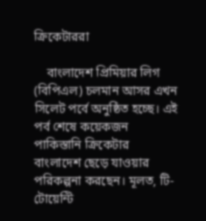ক্রিকেটাররা

    বাংলাদেশ প্রিমিয়ার লিগ (বিপিএল) চলমান আসর এখন সিলেট পর্বে অনুষ্ঠিত হচ্ছে। এই পর্ব শেষে কয়েকজন পাকিস্তানি ক্রিকেটার বাংলাদেশ ছেড়ে যাওয়ার পরিকল্পনা করছেন। মূলত, টি-টোয়েন্টি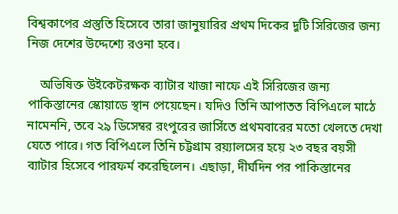বিশ্বকাপের প্রস্তুতি হিসেবে তারা জানুয়ারির প্রথম দিকের দুটি সিরিজের জন্য নিজ দেশের উদ্দেশ্যে রওনা হবে।

    অভিষিক্ত উইকেটরক্ষক ব্যাটার খাজা নাফে এই সিরিজের জন্য পাকিস্তানের স্কোয়াডে স্থান পেয়েছেন। যদিও তিনি আপাতত বিপিএলে মাঠে নামেননি, তবে ২৯ ডিসেম্বর রংপুরের জার্সিতে প্রথমবারের মতো খেলতে দেখা যেতে পারে। গত বিপিএলে তিনি চট্টগ্রাম রয়্যালসের হয়ে ২৩ বছর বয়সী ব্যাটার হিসেবে পারফর্ম করেছিলেন। এছাড়া, দীর্ঘদিন পর পাকিস্তানের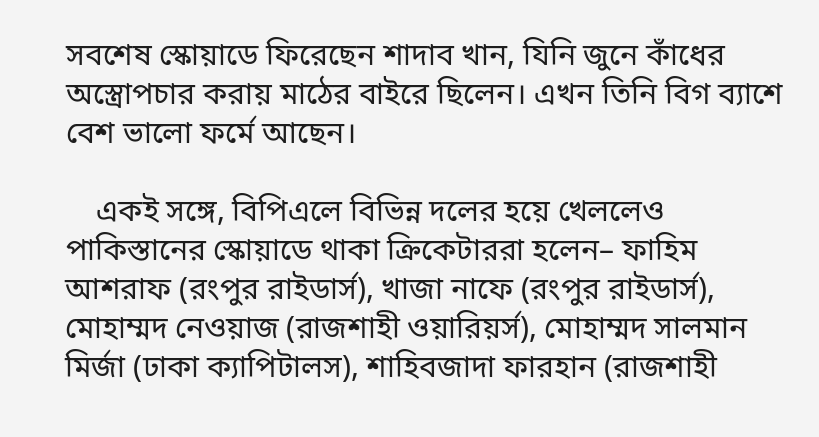সবশেষ স্কোয়াডে ফিরেছেন শাদাব খান, যিনি জুনে কাঁধের অস্ত্রোপচার করায় মাঠের বাইরে ছিলেন। এখন তিনি বিগ ব্যাশে বেশ ভালো ফর্মে আছেন।

    একই সঙ্গে, বিপিএলে বিভিন্ন দলের হয়ে খেললেও পাকিস্তানের স্কোয়াডে থাকা ক্রিকেটাররা হলেন– ফাহিম আশরাফ (রংপুর রাইডার্স), খাজা নাফে (রংপুর রাইডার্স), মোহাম্মদ নেওয়াজ (রাজশাহী ওয়ারিয়র্স), মোহাম্মদ সালমান মির্জা (ঢাকা ক্যাপিটালস), শাহিবজাদা ফারহান (রাজশাহী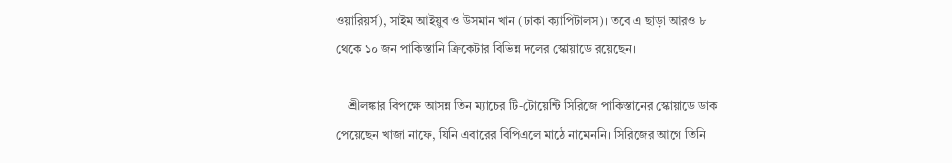ওয়ারিয়র্স), সাইম আইয়ুব ও উসমান খান (ঢাকা ক্যাপিটালস)। তবে এ ছাড়া আরও ৮ থেকে ১০ জন পাকিস্তানি ক্রিকেটার বিভিন্ন দলের স্কোয়াডে রয়েছেন।

    শ্রীলঙ্কার বিপক্ষে আসন্ন তিন ম্যাচের টি-টোয়েন্টি সিরিজে পাকিস্তানের স্কোয়াডে ডাক পেয়েছেন খাজা নাফে, যিনি এবারের বিপিএলে মাঠে নামেননি। সিরিজের আগে তিনি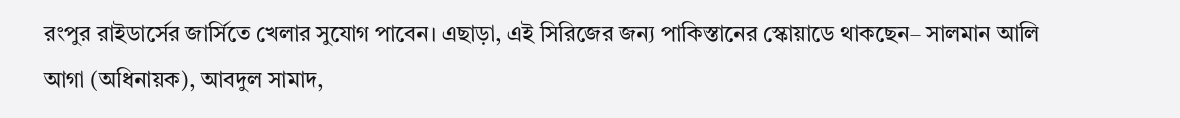রংপুর রাইডার্সের জার্সিতে খেলার সুযোগ পাবেন। এছাড়া, এই সিরিজের জন্য পাকিস্তানের স্কোয়াডে থাকছেন– সালমান আলি আগা (অধিনায়ক), আবদুল সামাদ,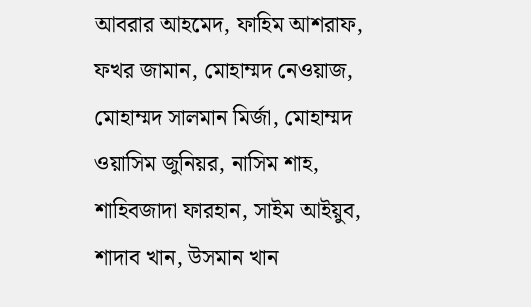আবরার আহমেদ, ফাহিম আশরাফ, ফখর জামান, মোহাম্মদ নেওয়াজ, মোহাম্মদ সালমান মির্জা, মোহাম্মদ ওয়াসিম জুনিয়র, নাসিম শাহ, শাহিবজাদা ফারহান, সাইম আইয়ুব, শাদাব খান, উসমান খান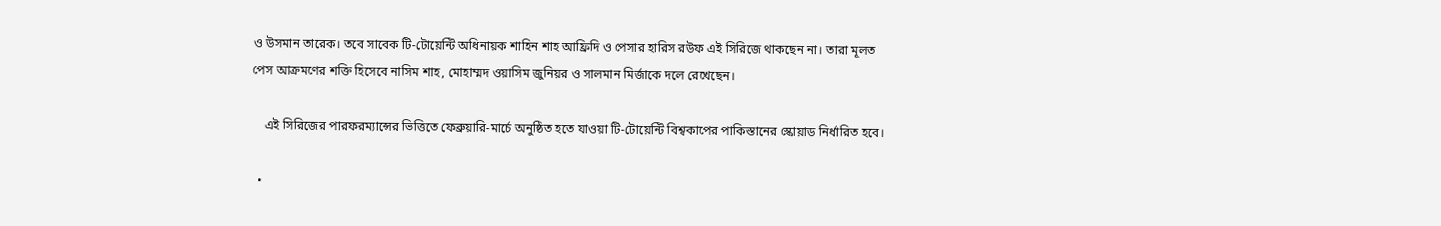ও উসমান তারেক। তবে সাবেক টি-টোয়েন্টি অধিনায়ক শাহিন শাহ আফ্রিদি ও পেসার হারিস রউফ এই সিরিজে থাকছেন না। তারা মূলত পেস আক্রমণের শক্তি হিসেবে নাসিম শাহ, মোহাম্মদ ওয়াসিম জুনিয়র ও সালমান মির্জাকে দলে রেখেছেন।

    এই সিরিজের পারফরম্যান্সের ভিত্তিতে ফেব্রুয়ারি-মার্চে অনুষ্ঠিত হতে যাওয়া টি-টোয়েন্টি বিশ্বকাপের পাকিস্তানের স্কোয়াড নির্ধারিত হবে।

  •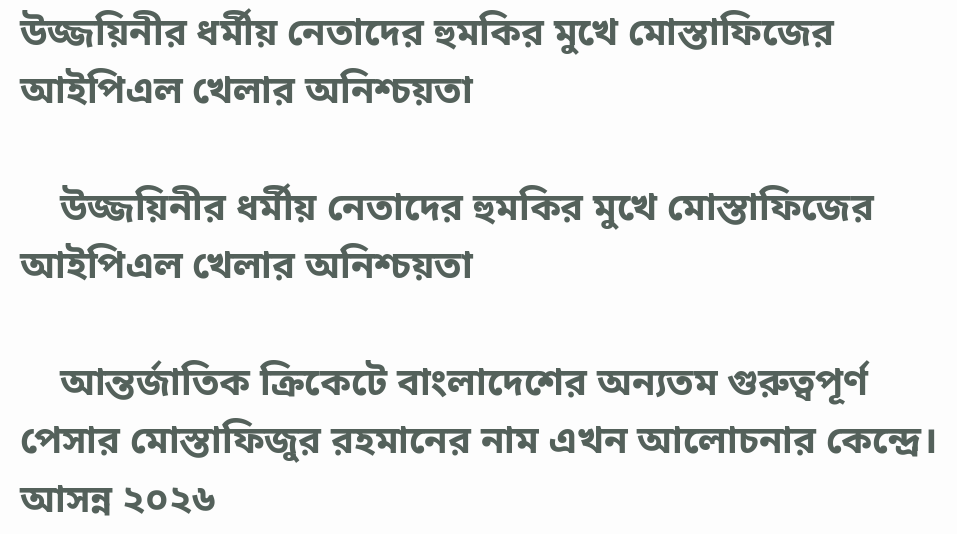উজ্জয়িনীর ধর্মীয় নেতাদের হুমকির মুখে মোস্তাফিজের আইপিএল খেলার অনিশ্চয়তা

    উজ্জয়িনীর ধর্মীয় নেতাদের হুমকির মুখে মোস্তাফিজের আইপিএল খেলার অনিশ্চয়তা

    আন্তর্জাতিক ক্রিকেটে বাংলাদেশের অন্যতম গুরুত্বপূর্ণ পেসার মোস্তাফিজুর রহমানের নাম এখন আলোচনার কেন্দ্রে। আসন্ন ২০২৬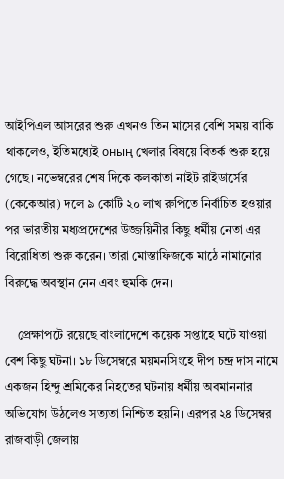আইপিএল আসরের শুরু এখনও তিন মাসের বেশি সময় বাকি থাকলেও, ইতিমধ্যেই оның খেলার বিষয়ে বিতর্ক শুরু হয়ে গেছে। নভেম্বরের শেষ দিকে কলকাতা নাইট রাইডার্সের (কেকেআর) দলে ৯ কোটি ২০ লাখ রুপিতে নির্বাচিত হওয়ার পর ভারতীয় মধ্যপ্রদেশের উজ্জয়িনীর কিছু ধর্মীয় নেতা এর বিরোধিতা শুরু করেন। তারা মোস্তাফিজকে মাঠে নামানোর বিরুদ্ধে অবস্থান নেন এবং হুমকি দেন।

    প্রেক্ষাপটে রয়েছে বাংলাদেশে কয়েক সপ্তাহে ঘটে যাওয়া বেশ কিছু ঘটনা। ১৮ ডিসেম্বরে ময়মনসিংহে দীপ চন্দ্র দাস নামে একজন হিন্দু শ্রমিকের নিহতের ঘটনায় ধর্মীয় অবমাননার অভিযোগ উঠলেও সত্যতা নিশ্চিত হয়নি। এরপর ২৪ ডিসেম্বর রাজবাড়ী জেলায়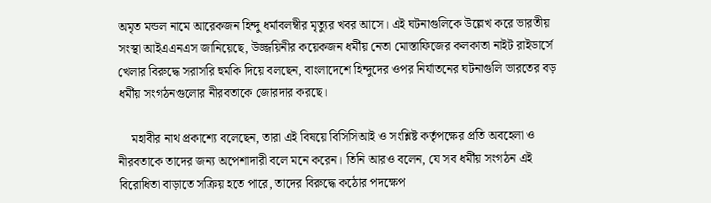অমৃত মন্ডল নামে আরেকজন হিন্দু ধর্মাবলম্বীর মৃত্যুর খবর আসে। এই ঘটনাগুলিকে উল্লেখ করে ভারতীয় সংস্থা আইএএনএস জানিয়েছে, উজ্জয়িনীর কয়েকজন ধর্মীয় নেতা মোস্তাফিজের কলকাতা নাইট রাইডার্সে খেলার বিরুদ্ধে সরাসরি হুমকি দিয়ে বলছেন, বাংলাদেশে হিন্দুদের ওপর নির্যাতনের ঘটনাগুলি ভারতের বড় ধর্মীয় সংগঠনগুলোর নীরবতাকে জোরদার করছে।

    মহাবীর নাথ প্রকাশ্যে বলেছেন, তারা এই বিষয়ে বিসিসিআই ও সংশ্লিষ্ট কর্তৃপক্ষের প্রতি অবহেলা ও নীরবতাকে তাদের জন্য অপেশাদারী বলে মনে করেন। তিনি আরও বলেন, যে সব ধর্মীয় সংগঠন এই বিরোধিতা বাড়াতে সক্রিয় হতে পারে, তাদের বিরুদ্ধে কঠোর পদক্ষেপ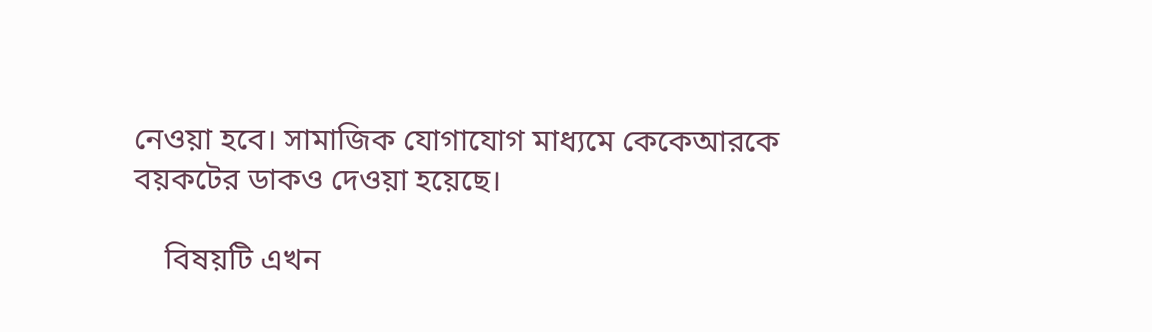নেওয়া হবে। সামাজিক যোগাযোগ মাধ্যমে কেকেআরকে বয়কটের ডাকও দেওয়া হয়েছে।

    বিষয়টি এখন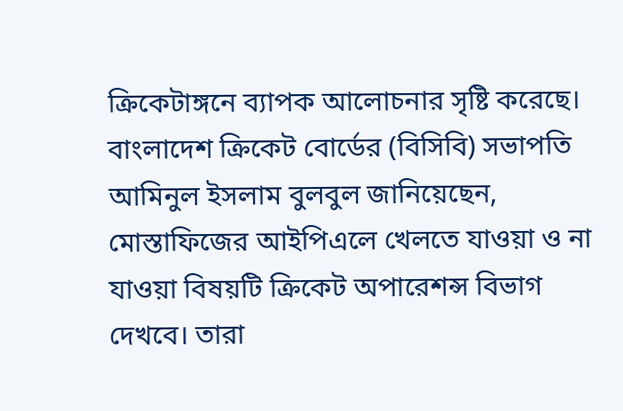ক্রিকেটাঙ্গনে ব্যাপক আলোচনার সৃষ্টি করেছে। বাংলাদেশ ক্রিকেট বোর্ডের (বিসিবি) সভাপতি আমিনুল ইসলাম বুলবুল জানিয়েছেন, মোস্তাফিজের আইপিএলে খেলতে যাওয়া ও না যাওয়া বিষয়টি ক্রিকেট অপারেশন্স বিভাগ দেখবে। তারা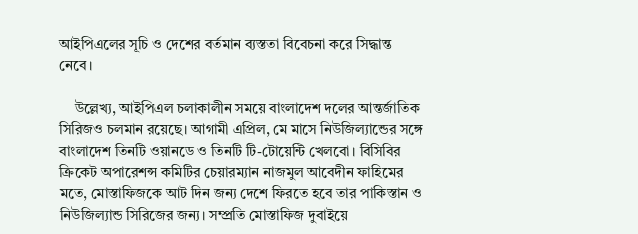আইপিএলের সূচি ও দেশের বর্তমান ব্যস্ততা বিবেচনা করে সিদ্ধান্ত নেবে।

    উল্লেখ্য, আইপিএল চলাকালীন সময়ে বাংলাদেশ দলের আন্তর্জাতিক সিরিজও চলমান রয়েছে। আগামী এপ্রিল, মে মাসে নিউজিল্যান্ডের সঙ্গে বাংলাদেশ তিনটি ওয়ানডে ও তিনটি টি-টোয়েন্টি খেলবো। বিসিবির ক্রিকেট অপারেশন্স কমিটির চেয়ারম্যান নাজমুল আবেদীন ফাহিমের মতে, মোস্তাফিজকে আট দিন জন্য দেশে ফিরতে হবে তার পাকিস্তান ও নিউজিল্যান্ড সিরিজের জন্য। সম্প্রতি মোস্তাফিজ দুবাইয়ে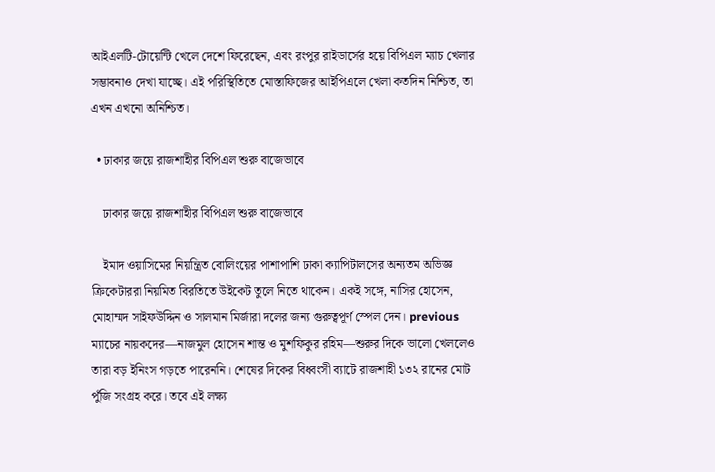আইএলটি-টোয়েন্টি খেলে দেশে ফিরেছেন, এবং রংপুর রাইডার্সের হয়ে বিপিএল ম্যাচ খেলার সম্ভাবনাও দেখা যাচ্ছে। এই পরিস্থিতিতে মোস্তাফিজের আইপিএলে খেলা কতদিন নিশ্চিত, তা এখন এখনো অনিশ্চিত।

  • ঢাকার জয়ে রাজশাহীর বিপিএল শুরু বাজেভাবে

    ঢাকার জয়ে রাজশাহীর বিপিএল শুরু বাজেভাবে

    ইমাদ ওয়াসিমের নিয়ন্ত্রিত বোলিংয়ের পাশাপাশি ঢাকা ক্যাপিটালসের অন্যতম অভিজ্ঞ ক্রিকেটাররা নিয়মিত বিরতিতে উইকেট তুলে নিতে থাকেন। একই সঙ্গে, নাসির হোসেন, মোহাম্মদ সাইফউদ্দিন ও সালমান মির্জারা দলের জন্য গুরুত্বপূর্ণ স্পেল দেন। previous ম্যাচের নায়কদের—নাজমুল হোসেন শান্ত ও মুশফিকুর রহিম—শুরুর দিকে ভালো খেললেও তারা বড় ইনিংস গড়তে পারেননি। শেষের দিকের বিধ্বংসী ব্যাটে রাজশাহী ১৩২ রানের মোট পুঁজি সংগ্রহ করে। তবে এই লক্ষ্য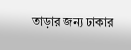তাড়ার জন্য ঢাকার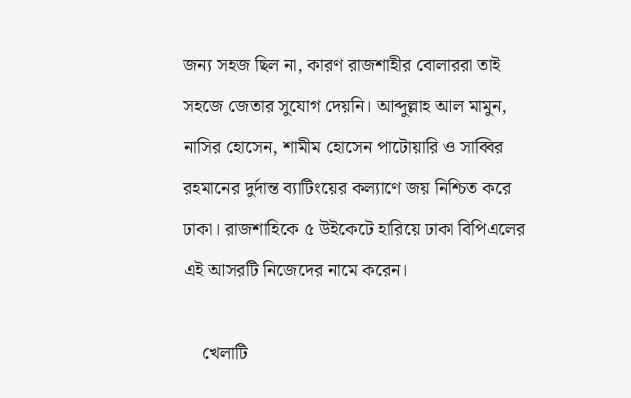জন্য সহজ ছিল না, কারণ রাজশাহীর বোলাররা তাই সহজে জেতার সুযোগ দেয়নি। আব্দুল্লাহ আল মামুন, নাসির হোসেন, শামীম হোসেন পাটোয়ারি ও সাব্বির রহমানের দুর্দান্ত ব্যাটিংয়ের কল্যাণে জয় নিশ্চিত করে ঢাকা। রাজশাহিকে ৫ উইকেটে হারিয়ে ঢাকা বিপিএলের এই আসরটি নিজেদের নামে করেন।

    খেলাটি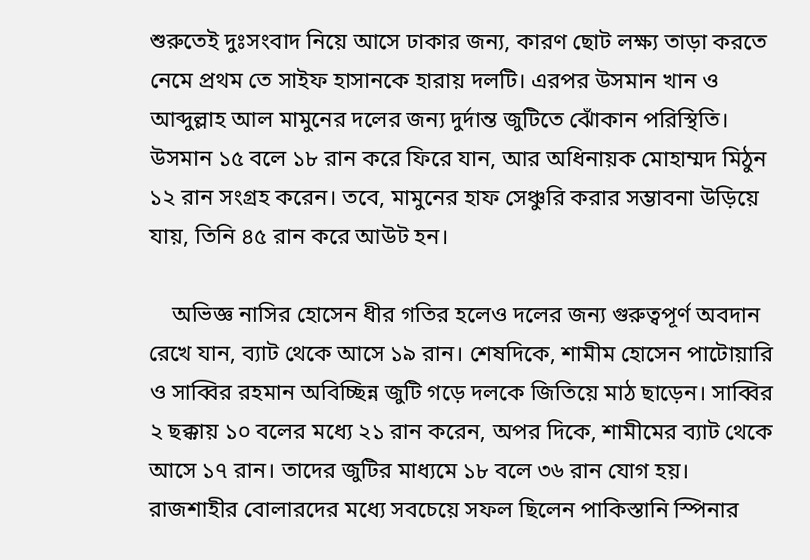শুরুতেই দুঃসংবাদ নিয়ে আসে ঢাকার জন্য, কারণ ছোট লক্ষ্য তাড়া করতে নেমে প্রথম তে সাইফ হাসানকে হারায় দলটি। এরপর উসমান খান ও আব্দুল্লাহ আল মামুনের দলের জন্য দুর্দান্ত জুটিতে ঝোঁকান পরিস্থিতি। উসমান ১৫ বলে ১৮ রান করে ফিরে যান, আর অধিনায়ক মোহাম্মদ মিঠুন ১২ রান সংগ্রহ করেন। তবে, মামুনের হাফ সেঞ্চুরি করার সম্ভাবনা উড়িয়ে যায়, তিনি ৪৫ রান করে আউট হন।

    অভিজ্ঞ নাসির হোসেন ধীর গতির হলেও দলের জন্য গুরুত্বপূর্ণ অবদান রেখে যান, ব্যাট থেকে আসে ১৯ রান। শেষদিকে, শামীম হোসেন পাটোয়ারি ও সাব্বির রহমান অবিচ্ছিন্ন জুটি গড়ে দলকে জিতিয়ে মাঠ ছাড়েন। সাব্বির ২ ছক্কায় ১০ বলের মধ্যে ২১ রান করেন, অপর দিকে, শামীমের ব্যাট থেকে আসে ১৭ রান। তাদের জুটির মাধ্যমে ১৮ বলে ৩৬ রান যোগ হয়। রাজশাহীর বোলারদের মধ্যে সবচেয়ে সফল ছিলেন পাকিস্তানি স্পিনার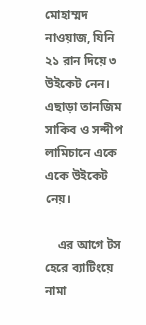মোহাম্মদ নাওয়াজ, যিনি ২১ রান দিয়ে ৩ উইকেট নেন। এছাড়া তানজিম সাকিব ও সন্দীপ লামিচানে একে একে উইকেট নেয়।

    এর আগে টস হেরে ব্যাটিংয়ে নামা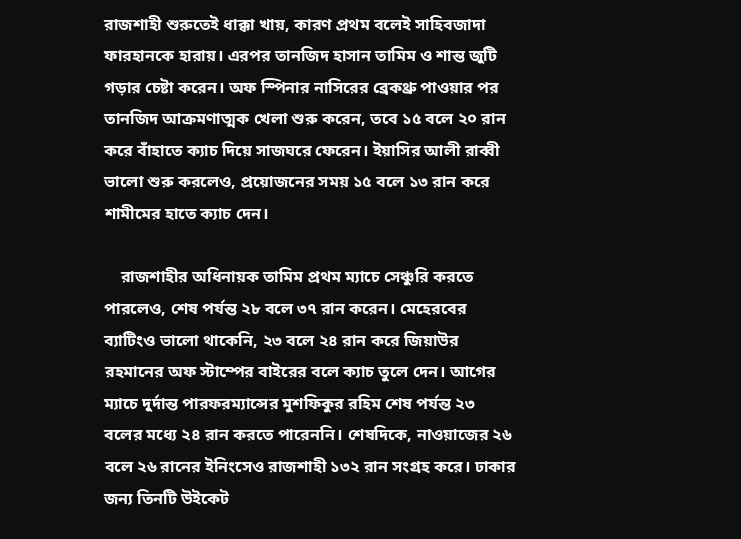রাজশাহী শুরুতেই ধাক্কা খায়, কারণ প্রথম বলেই সাহিবজাদা ফারহানকে হারায়। এরপর তানজিদ হাসান তামিম ও শান্ত জুটি গড়ার চেষ্টা করেন। অফ স্পিনার নাসিরের ব্রেকথ্রু পাওয়ার পর তানজিদ আক্রমণাত্মক খেলা শুরু করেন, তবে ১৫ বলে ২০ রান করে বাঁহাতে ক্যাচ দিয়ে সাজঘরে ফেরেন। ইয়াসির আলী রাব্বী ভালো শুরু করলেও, প্রয়োজনের সময় ১৫ বলে ১৩ রান করে শামীমের হাতে ক্যাচ দেন।

    রাজশাহীর অধিনায়ক তামিম প্রথম ম্যাচে সেঞ্চুরি করতে পারলেও, শেষ পর্যন্ত ২৮ বলে ৩৭ রান করেন। মেহেরবের ব্যাটিংও ভালো থাকেনি, ২৩ বলে ২৪ রান করে জিয়াউর রহমানের অফ স্টাম্পের বাইরের বলে ক্যাচ তুলে দেন। আগের ম্যাচে দুর্দান্ত পারফরম্যান্সের মুশফিকুর রহিম শেষ পর্যন্ত ২৩ বলের মধ্যে ২৪ রান করতে পারেননি। শেষদিকে, নাওয়াজের ২৬ বলে ২৬ রানের ইনিংসেও রাজশাহী ১৩২ রান সংগ্রহ করে। ঢাকার জন্য তিনটি উইকেট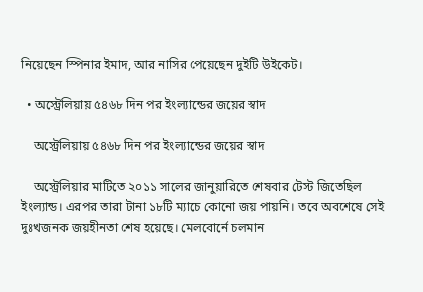নিয়েছেন স্পিনার ইমাদ, আর নাসির পেয়েছেন দুইটি উইকেট।

  • অস্ট্রেলিয়ায় ৫৪৬৮ দিন পর ইংল্যান্ডের জয়ের স্বাদ

    অস্ট্রেলিয়ায় ৫৪৬৮ দিন পর ইংল্যান্ডের জয়ের স্বাদ

    অস্ট্রেলিয়ার মাটিতে ২০১১ সালের জানুয়ারিতে শেষবার টেস্ট জিতেছিল ইংল্যান্ড। এরপর তারা টানা ১৮টি ম্যাচে কোনো জয় পায়নি। তবে অবশেষে সেই দুঃখজনক জয়হীনতা শেষ হয়েছে। মেলবোর্নে চলমান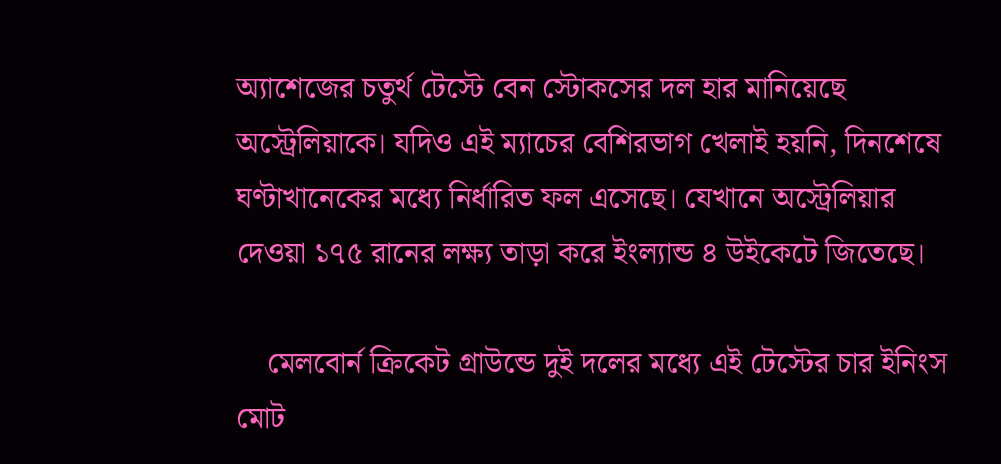অ্যাশেজের চতুর্থ টেস্টে বেন স্টোকসের দল হার মানিয়েছে অস্ট্রেলিয়াকে। যদিও এই ম্যাচের বেশিরভাগ খেলাই হয়নি, দিনশেষে ঘণ্টাখানেকের মধ্যে নির্ধারিত ফল এসেছে। যেখানে অস্ট্রেলিয়ার দেওয়া ১৭৫ রানের লক্ষ্য তাড়া করে ইংল্যান্ড ৪ উইকেটে জিতেছে।

    মেলবোর্ন ক্রিকেট গ্রাউন্ডে দুই দলের মধ্যে এই টেস্টের চার ইনিংস মোট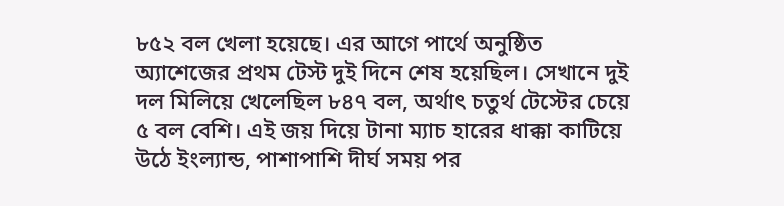৮৫২ বল খেলা হয়েছে। এর আগে পার্থে অনুষ্ঠিত অ্যাশেজের প্রথম টেস্ট দুই দিনে শেষ হয়েছিল। সেখানে দুই দল মিলিয়ে খেলেছিল ৮৪৭ বল, অর্থাৎ চতুর্থ টেস্টের চেয়ে ৫ বল বেশি। এই জয় দিয়ে টানা ম্যাচ হারের ধাক্কা কাটিয়ে উঠে ইংল্যান্ড, পাশাপাশি দীর্ঘ সময় পর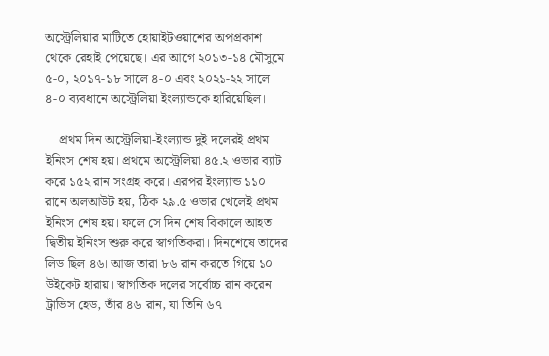অস্ট্রেলিয়ার মাটিতে হোয়াইটওয়াশের অপপ্রকাশ থেকে রেহাই পেয়েছে। এর আগে ২০১৩-১৪ মৌসুমে ৫-০, ২০১৭-১৮ সালে ৪-০ এবং ২০২১-২২ সালে ৪-০ ব্যবধানে অস্ট্রেলিয়া ইংল্যান্ডকে হারিয়েছিল।

    প্রথম দিন অস্ট্রেলিয়া-ইংল্যান্ড দুই দলেরই প্রথম ইনিংস শেষ হয়। প্রথমে অস্ট্রেলিয়া ৪৫.২ ওভার ব্যাট করে ১৫২ রান সংগ্রহ করে। এরপর ইংল্যান্ড ১১০ রানে অলআউট হয়, ঠিক ২৯.৫ ওভার খেলেই প্রথম ইনিংস শেষ হয়। ফলে সে দিন শেষ বিকালে আহত দ্বিতীয় ইনিংস শুরু করে স্বাগতিকরা। দিনশেষে তাদের লিড ছিল ৪৬। আজ তারা ৮৬ রান করতে গিয়ে ১০ উইকেট হারায়। স্বাগতিক দলের সর্বোচ্চ রান করেন ট্রাভিস হেড, তাঁর ৪৬ রান, যা তিনি ৬৭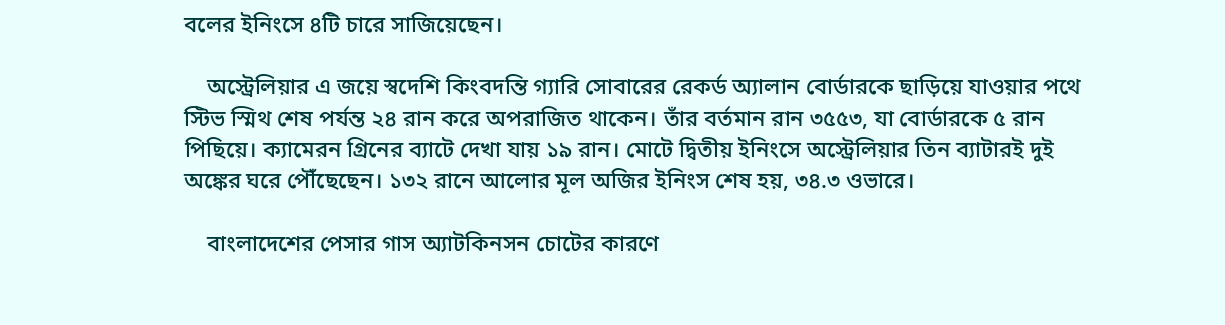বলের ইনিংসে ৪টি চারে সাজিয়েছেন।

    অস্ট্রেলিয়ার এ জয়ে স্বদেশি কিংবদন্তি গ্যারি সোবারের রেকর্ড অ্যালান বোর্ডারকে ছাড়িয়ে যাওয়ার পথে স্টিভ স্মিথ শেষ পর্যন্ত ২৪ রান করে অপরাজিত থাকেন। তাঁর বর্তমান রান ৩৫৫৩, যা বোর্ডারকে ৫ রান পিছিয়ে। ক্যামেরন গ্রিনের ব্যাটে দেখা যায় ১৯ রান। মোটে দ্বিতীয় ইনিংসে অস্ট্রেলিয়ার তিন ব্যাটারই দুই অঙ্কের ঘরে পৌঁছেছেন। ১৩২ রানে আলোর মূল অজির ইনিংস শেষ হয়, ৩৪.৩ ওভারে।

    বাংলাদেশের পেসার গাস অ্যাটকিনসন চোটের কারণে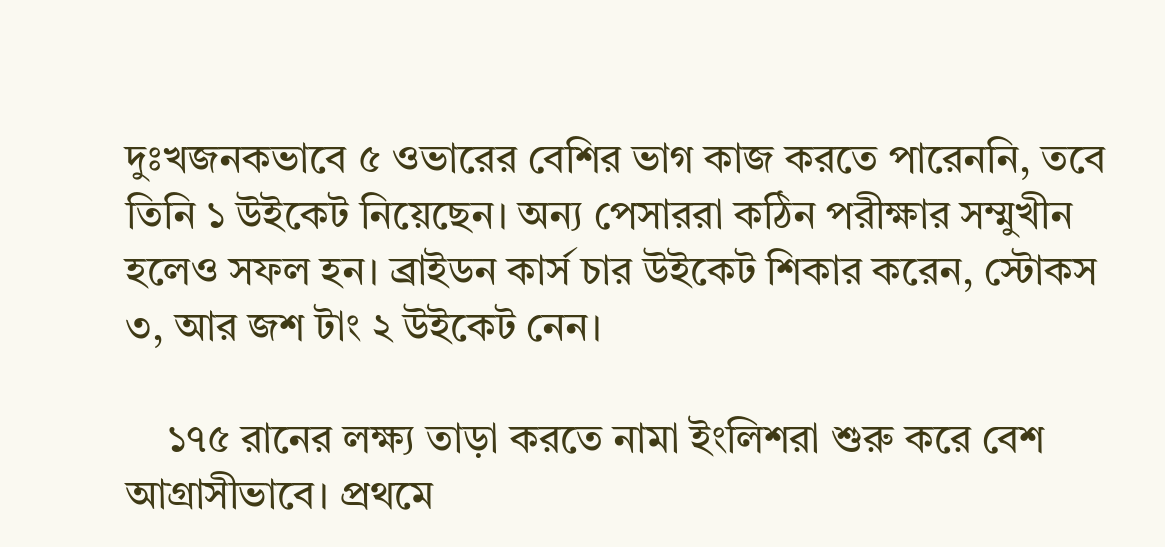দুঃখজনকভাবে ৫ ওভারের বেশির ভাগ কাজ করতে পারেননি, তবে তিনি ১ উইকেট নিয়েছেন। অন্য পেসাররা কঠিন পরীক্ষার সম্মুখীন হলেও সফল হন। ব্রাইডন কার্স চার উইকেট শিকার করেন, স্টোকস ৩, আর জশ টাং ২ উইকেট নেন।

    ১৭৫ রানের লক্ষ্য তাড়া করতে নামা ইংলিশরা শুরু করে বেশ আগ্রাসীভাবে। প্রথমে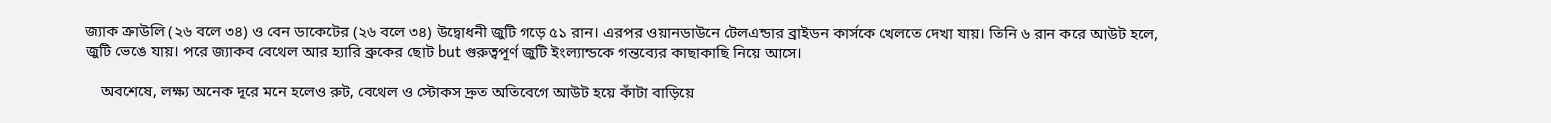জ্যাক ক্রাউলি (২৬ বলে ৩৪) ও বেন ডাকেটের (২৬ বলে ৩৪) উদ্বোধনী জুটি গড়ে ৫১ রান। এরপর ওয়ানডাউনে টেলএন্ডার ব্রাইডন কার্সকে খেলতে দেখা যায়। তিনি ৬ রান করে আউট হলে, জুটি ভেঙে যায়। পরে জ্যাকব বেথেল আর হ্যারি ব্রুকের ছোট but গুরুত্বপূর্ণ জুটি ইংল্যান্ডকে গন্তব্যের কাছাকাছি নিয়ে আসে।

    অবশেষে, লক্ষ্য অনেক দূরে মনে হলেও রুট, বেথেল ও স্টোকস দ্রুত অতিবেগে আউট হয়ে কাঁটা বাড়িয়ে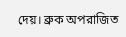দেয়। ব্রুক অপরাজিত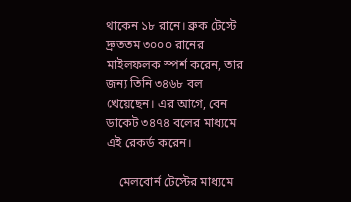থাকেন ১৮ রানে। ব্রুক টেস্টে দ্রুততম ৩০০০ রানের মাইলফলক স্পর্শ করেন, তার জন্য তিনি ৩৪৬৮ বল খেয়েছেন। এর আগে, বেন ডাকেট ৩৪৭৪ বলের মাধ্যমে এই রেকর্ড করেন।

    মেলবোর্ন টেস্টের মাধ্যমে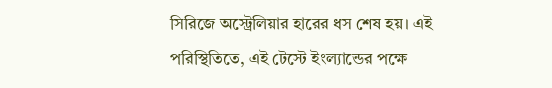সিরিজে অস্ট্রেলিয়ার হারের ধস শেষ হয়। এই পরিস্থিতিতে, এই টেস্টে ইংল্যান্ডের পক্ষে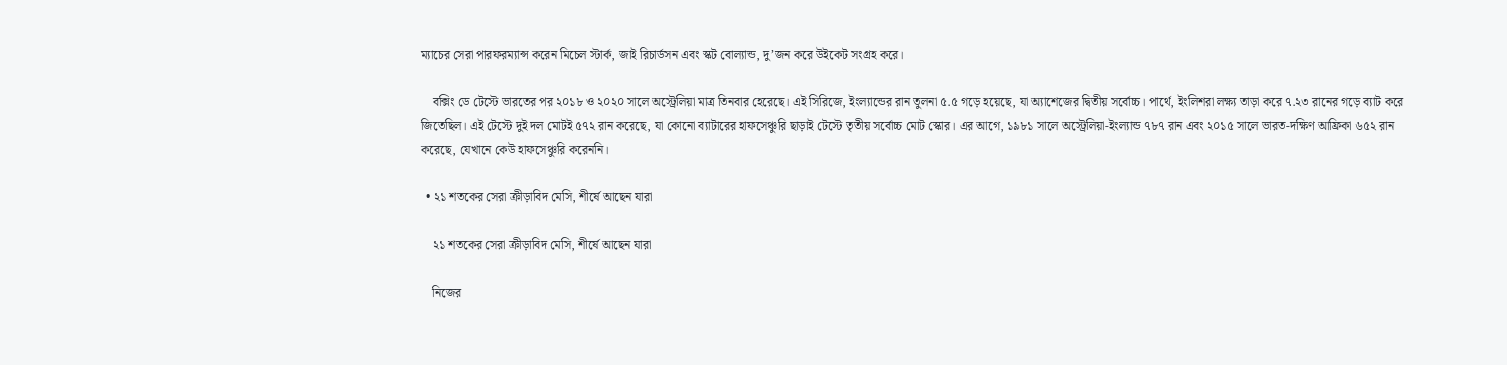ম্যাচের সেরা পারফরম্যান্স করেন মিচেল স্টার্ক, জাই রিচার্ডসন এবং স্কট বোল্যান্ড, দু’জন করে উইকেট সংগ্রহ করে।

    বক্সিং ডে টেস্টে ভারতের পর ২০১৮ ও ২০২০ সালে অস্ট্রেলিয়া মাত্র তিনবার হেরেছে। এই সিরিজে, ইংল্যান্ডের রান তুলনা ৫.৫ গড়ে হয়েছে, যা অ্যাশেজের দ্বিতীয় সর্বোচ্চ। পার্থে, ইংলিশরা লক্ষ্য তাড়া করে ৭.২৩ রানের গড়ে ব্যাট করে জিতেছিল। এই টেস্টে দুই দল মোটই ৫৭২ রান করেছে, যা কোনো ব্যাটারের হাফসেঞ্চুরি ছাড়াই টেস্টে তৃতীয় সর্বোচ্চ মোট স্কোর। এর আগে, ১৯৮১ সালে অস্ট্রেলিয়া-ইংল্যান্ড ৭৮৭ রান এবং ২০১৫ সালে ভারত-দক্ষিণ আফ্রিকা ৬৫২ রান করেছে, যেখানে কেউ হাফসেঞ্চুরি করেননি।

  • ২১ শতকের সেরা ক্রীড়াবিদ মেসি, শীর্ষে আছেন যারা

    ২১ শতকের সেরা ক্রীড়াবিদ মেসি, শীর্ষে আছেন যারা

    নিজের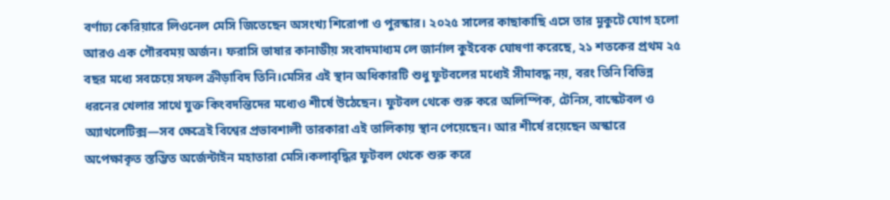বর্ণাঢ্য কেরিয়ারে লিওনেল মেসি জিতেছেন অসংখ্য শিরোপা ও পুরস্কার। ২০২৫ সালের কাছাকাছি এসে তার মুকুটে যোগ হলো আরও এক গৌরবময় অর্জন। ফরাসি ভাষার কানাডীয় সংবাদমাধ্যম লে জার্নাল কুইবেক ঘোষণা করেছে, ২১ শতকের প্রথম ২৫ বছর মধ্যে সবচেয়ে সফল ক্রীড়াবিদ তিনি।মেসির এই স্থান অধিকারটি শুধু ফুটবলের মধ্যেই সীমাবদ্ধ নয়, বরং তিনি বিভিন্ন ধরনের খেলার সাথে যুক্ত কিংবদন্তিদের মধ্যেও শীর্ষে উঠেছেন। ফুটবল থেকে শুরু করে অলিম্পিক, টেনিস, বাস্কেটবল ও অ্যাথলেটিক্স—সব ক্ষেত্রেই বিশ্বের প্রভাবশালী তারকারা এই তালিকায় স্থান পেয়েছেন। আর শীর্ষে রয়েছেন অস্কারে অপেক্ষাকৃত স্তম্ভিত অর্জেন্টাইন মহাতারা মেসি।কলাবৃদ্ধির ফুটবল থেকে শুরু করে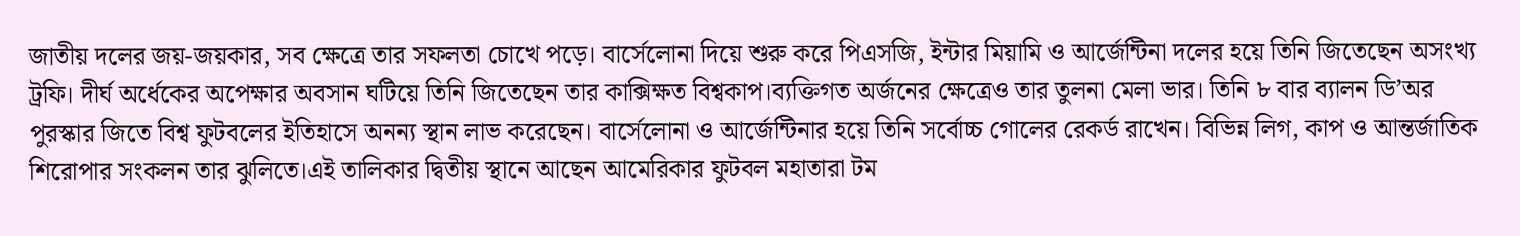জাতীয় দলের জয়-জয়কার, সব ক্ষেত্রে তার সফলতা চোখে পড়ে। বার্সেলোনা দিয়ে শুরু করে পিএসজি, ইন্টার মিয়ামি ও আর্জেন্টিনা দলের হয়ে তিনি জিতেছেন অসংখ্য ট্রফি। দীর্ঘ অর্ধেকের অপেক্ষার অবসান ঘটিয়ে তিনি জিতেছেন তার কাক্সিক্ষত বিশ্বকাপ।ব্যক্তিগত অর্জনের ক্ষেত্রেও তার তুলনা মেলা ভার। তিনি ৮ বার ব্যালন ডি’অর পুরস্কার জিতে বিশ্ব ফুটবলের ইতিহাসে অনন্য স্থান লাভ করেছেন। বার্সেলোনা ও আর্জেন্টিনার হয়ে তিনি সর্বোচ্চ গোলের রেকর্ড রাখেন। বিভিন্ন লিগ, কাপ ও আন্তর্জাতিক শিরোপার সংকলন তার ঝুলিতে।এই তালিকার দ্বিতীয় স্থানে আছেন আমেরিকার ফুটবল মহাতারা টম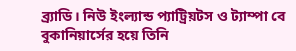ব্র্যাডি। নিউ ইংল্যান্ড প্যাট্রিয়টস ও ট্যাম্পা বে বুকানিয়ার্সের হয়ে তিনি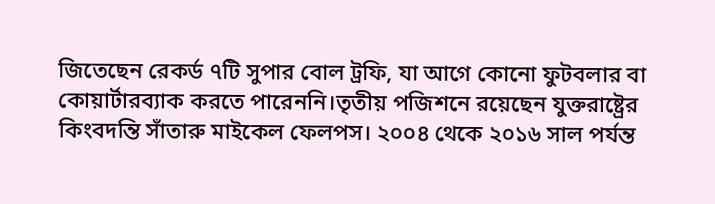জিতেছেন রেকর্ড ৭টি সুপার বোল ট্রফি, যা আগে কোনো ফুটবলার বা কোয়ার্টারব্যাক করতে পারেননি।তৃতীয় পজিশনে রয়েছেন যুক্তরাষ্ট্রের কিংবদন্তি সাঁতারু মাইকেল ফেলপস। ২০০৪ থেকে ২০১৬ সাল পর্যন্ত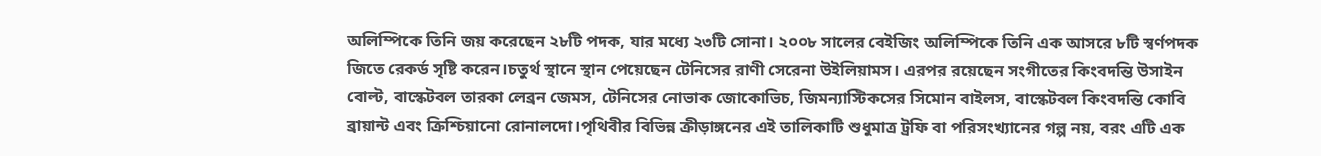অলিম্পিকে তিনি জয় করেছেন ২৮টি পদক, যার মধ্যে ২৩টি সোনা। ২০০৮ সালের বেইজিং অলিম্পিকে তিনি এক আসরে ৮টি স্বর্ণপদক জিতে রেকর্ড সৃষ্টি করেন।চতুর্থ স্থানে স্থান পেয়েছেন টেনিসের রাণী সেরেনা উইলিয়ামস। এরপর রয়েছেন সংগীতের কিংবদন্তি উসাইন বোল্ট, বাস্কেটবল তারকা লেব্রন জেমস, টেনিসের নোভাক জোকোভিচ, জিমন্যাস্টিকসের সিমোন বাইলস, বাস্কেটবল কিংবদন্তি কোবি ব্রায়ান্ট এবং ক্রিশ্চিয়ানো রোনালদো।পৃথিবীর বিভিন্ন ক্রীড়াঙ্গনের এই তালিকাটি শুধুমাত্র ট্রফি বা পরিসংখ্যানের গল্প নয়, বরং এটি এক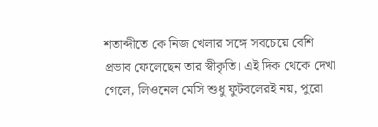শতাব্দীতে কে নিজ খেলার সঙ্গে সবচেয়ে বেশি প্রভাব ফেলেছেন তার স্বীকৃতি। এই দিক থেকে দেখা গেলে, লিওনেল মেসি শুধু ফুটবলেরই নয়, পুরো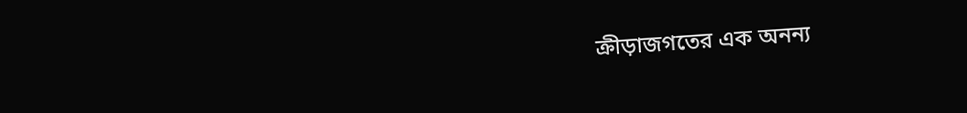ক্রীড়াজগতের এক অনন্য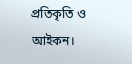প্রতিকৃতি ও আইকন।